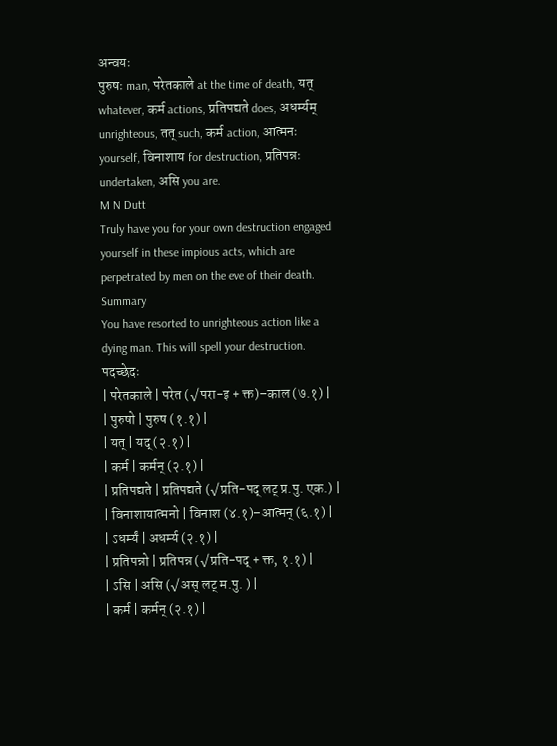अन्वयः
पुरुषः man, परेतकाले at the time of death, यत् whatever, कर्म actions, प्रतिपद्यते does, अधर्म्यम् unrighteous, तत् such, कर्म action, आत्मनः yourself, विनाशाय for destruction, प्रतिपन्नः undertaken, असि you are.
M N Dutt
Truly have you for your own destruction engaged yourself in these impious acts, which are perpetrated by men on the eve of their death.
Summary
You have resorted to unrighteous action like a dying man. This will spell your destruction.
पदच्छेदः
| परेतकाले | परेत (√परा-इ + क्त)–काल (७.१) |
| पुरुषो | पुरुष (१.१) |
| यत् | यद् (२.१) |
| कर्म | कर्मन् (२.१) |
| प्रतिपद्यते | प्रतिपद्यते (√प्रति-पद् लट् प्र.पु. एक.) |
| विनाशायात्मनो | विनाश (४.१)–आत्मन् (६.१) |
| ऽधर्म्यं | अधर्म्य (२.१) |
| प्रतिपन्नो | प्रतिपन्न (√प्रति-पद् + क्त, १.१) |
| ऽसि | असि (√अस् लट् म.पु. ) |
| कर्म | कर्मन् (२.१) |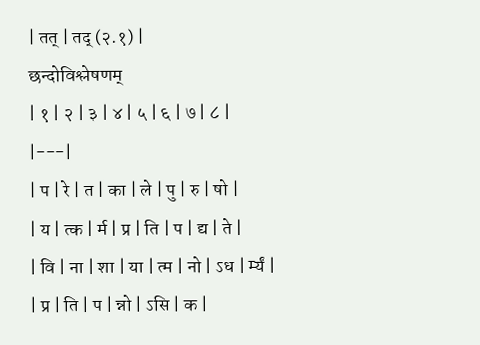| तत् | तद् (२.१) |
छन्दोविश्लेषणम्
| १ | २ | ३ | ४ | ५ | ६ | ७ | ८ |
|---|
| प | रे | त | का | ले | पु | रु | षो |
| य | त्क | र्म | प्र | ति | प | द्य | ते |
| वि | ना | शा | या | त्म | नो | ऽध | र्म्यं |
| प्र | ति | प | न्नो | ऽसि | क |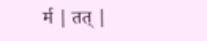र्म | तत् |